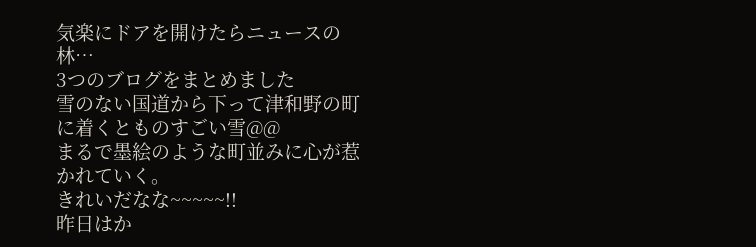気楽にドアを開けたらニュースの林…
3つのブログをまとめました
雪のない国道から下って津和野の町に着くとものすごい雪@@
まるで墨絵のような町並みに心が惹かれていく。
きれいだなな~~~~~!!
昨日はか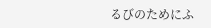るびのためにふ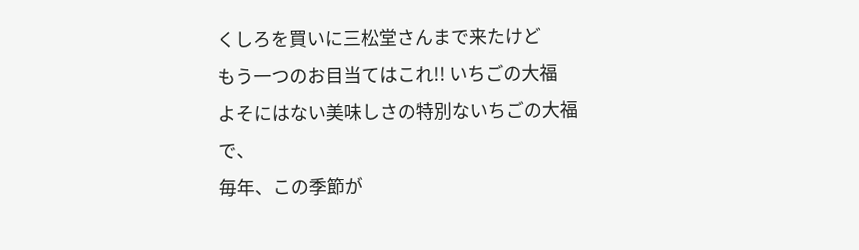くしろを買いに三松堂さんまで来たけど
もう一つのお目当てはこれ!! いちごの大福
よそにはない美味しさの特別ないちごの大福で、
毎年、この季節が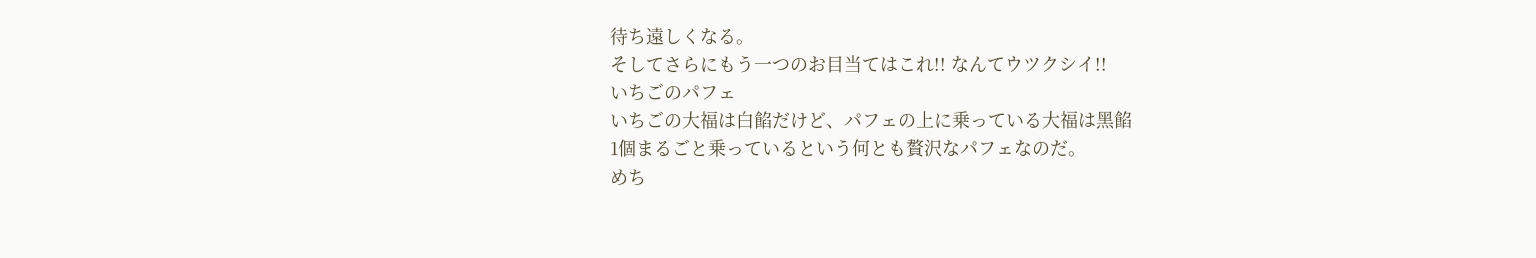待ち遠しくなる。
そしてさらにもう一つのお目当てはこれ!! なんてウツクシイ!!
いちごのパフェ
いちごの大福は白餡だけど、パフェの上に乗っている大福は黑餡
1個まるごと乗っているという何とも贅沢なパフェなのだ。
めち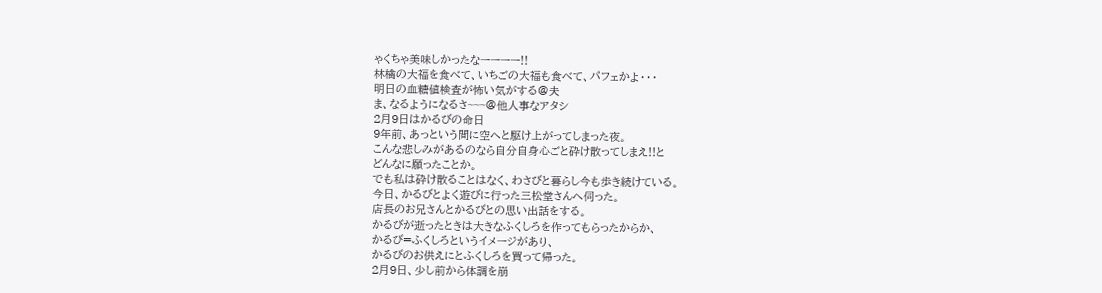ゃくちゃ美味しかったなーーーー!!
林檎の大福を食べて、いちごの大福も食べて、パフェかよ・・・
明日の血糖値検査が怖い気がする@夫
ま、なるようになるさ~~~@他人事なアタシ
2月9日はかるびの命日
9年前、あっという間に空へと駆け上がってしまった夜。
こんな悲しみがあるのなら自分自身心ごと砕け散ってしまえ!!と
どんなに願ったことか。
でも私は砕け散ることはなく、わさびと暮らし今も歩き続けている。
今日、かるびとよく遊びに行った三松堂さんへ伺った。
店長のお兄さんとかるびとの思い出話をする。
かるびが逝ったときは大きなふくしろを作ってもらったからか、
かるび=ふくしろというイメージがあり、
かるびのお供えにとふくしろを買って帰った。
2月9日、少し前から体調を崩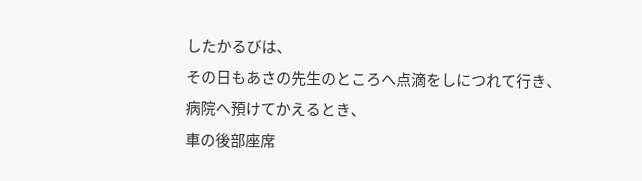したかるびは、
その日もあさの先生のところへ点滴をしにつれて行き、
病院へ預けてかえるとき、
車の後部座席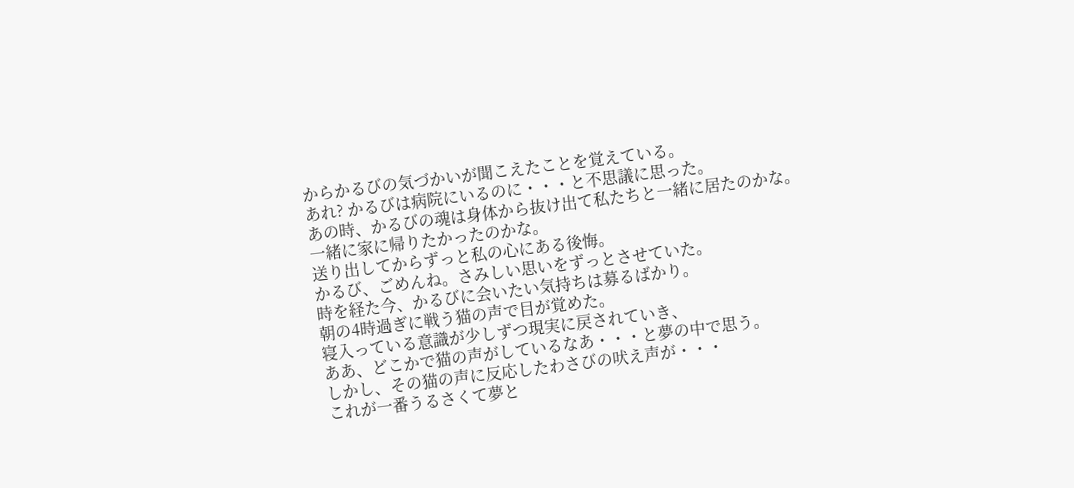からかるびの気づかいが聞こえたことを覚えている。
あれ? かるびは病院にいるのに・・・と不思議に思った。
あの時、かるびの魂は身体から抜け出て私たちと一緒に居たのかな。
一緒に家に帰りたかったのかな。
送り出してからずっと私の心にある後悔。
かるび、ごめんね。さみしい思いをずっとさせていた。
時を経た今、かるびに会いたい気持ちは募るばかり。
朝の4時過ぎに戦う猫の声で目が覚めた。
寝入っている意識が少しずつ現実に戻されていき、
ああ、どこかで猫の声がしているなあ・・・と夢の中で思う。
しかし、その猫の声に反応したわさびの吠え声が・・・
これが一番うるさくて夢と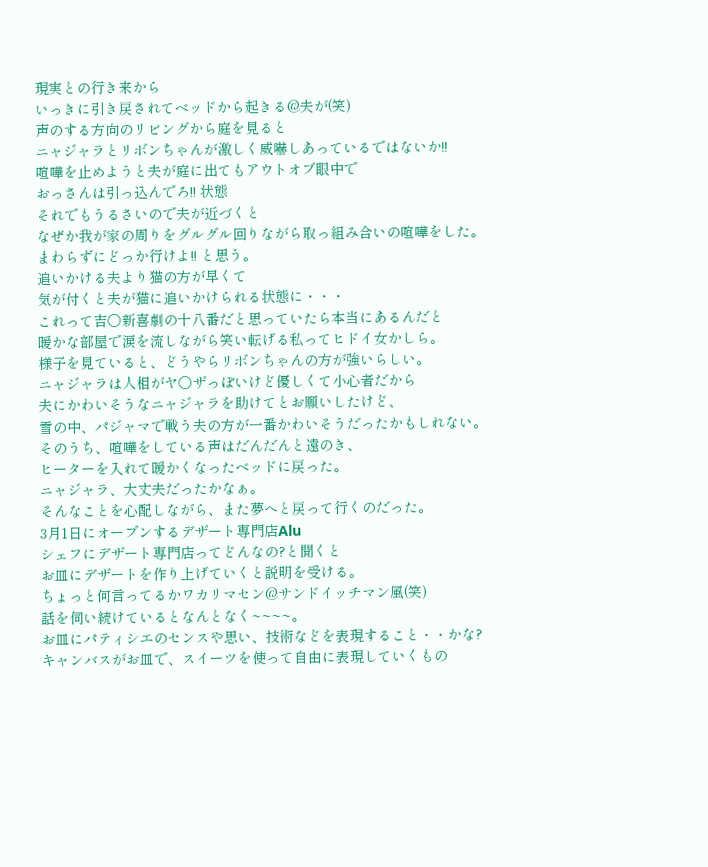現実との行き来から
いっきに引き戻されてベッドから起きる@夫が(笑)
声のする方向のリビングから庭を見ると
ニャジャラとリボンちゃんが激しく威嚇しあっているではないか!!
喧嘩を止めようと夫が庭に出てもアウトオブ眼中で
おっさんは引っ込んでろ!! 状態
それでもうるさいので夫が近づくと
なぜか我が家の周りをグルグル回りながら取っ組み合いの喧嘩をした。
まわらずにどっか行けよ!! と思う。
追いかける夫より猫の方が早くて
気が付くと夫が猫に追いかけられる状態に・・・
これって吉〇新喜劇の十八番だと思っていたら本当にあるんだと
暖かな部屋で涙を流しながら笑い転げる私ってヒドイ女かしら。
様子を見ていると、どうやらリボンちゃんの方が強いらしい。
ニャジャラは人相がヤ〇ザっぽいけど優しくて小心者だから
夫にかわいそうなニャジャラを助けてとお願いしたけど、
雪の中、パジャマで戦う夫の方が一番かわいそうだったかもしれない。
そのうち、喧嘩をしている声はだんだんと遠のき、
ヒーターを入れて暖かくなったベッドに戻った。
ニャジャラ、大丈夫だったかなぁ。
そんなことを心配しながら、また夢へと戻って行くのだった。
3月1日にオープンするデザート専門店Alu
シェフにデザート専門店ってどんなの?と聞くと
お皿にデザートを作り上げていくと説明を受ける。
ちょっと何言ってるかワカリマセン@サンドイッチマン風(笑)
話を伺い続けているとなんとなく~~~~。
お皿にパティシエのセンスや思い、技術などを表現すること・・かな?
キャンバスがお皿で、スイーツを使って自由に表現していくもの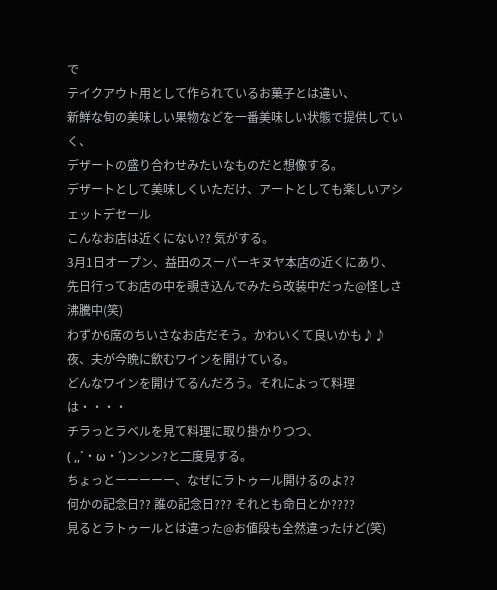で
テイクアウト用として作られているお菓子とは違い、
新鮮な旬の美味しい果物などを一番美味しい状態で提供していく、
デザートの盛り合わせみたいなものだと想像する。
デザートとして美味しくいただけ、アートとしても楽しいアシェットデセール
こんなお店は近くにない?? 気がする。
3月1日オープン、益田のスーパーキヌヤ本店の近くにあり、
先日行ってお店の中を覗き込んでみたら改装中だった@怪しさ沸騰中(笑)
わずか6席のちいさなお店だそう。かわいくて良いかも♪♪
夜、夫が今晩に飲むワインを開けている。
どんなワインを開けてるんだろう。それによって料理は・・・・
チラっとラベルを見て料理に取り掛かりつつ、
( ,,`・ω・´)ンンン?と二度見する。
ちょっとーーーーー、なぜにラトゥール開けるのよ??
何かの記念日?? 誰の記念日??? それとも命日とか????
見るとラトゥールとは違った@お値段も全然違ったけど(笑)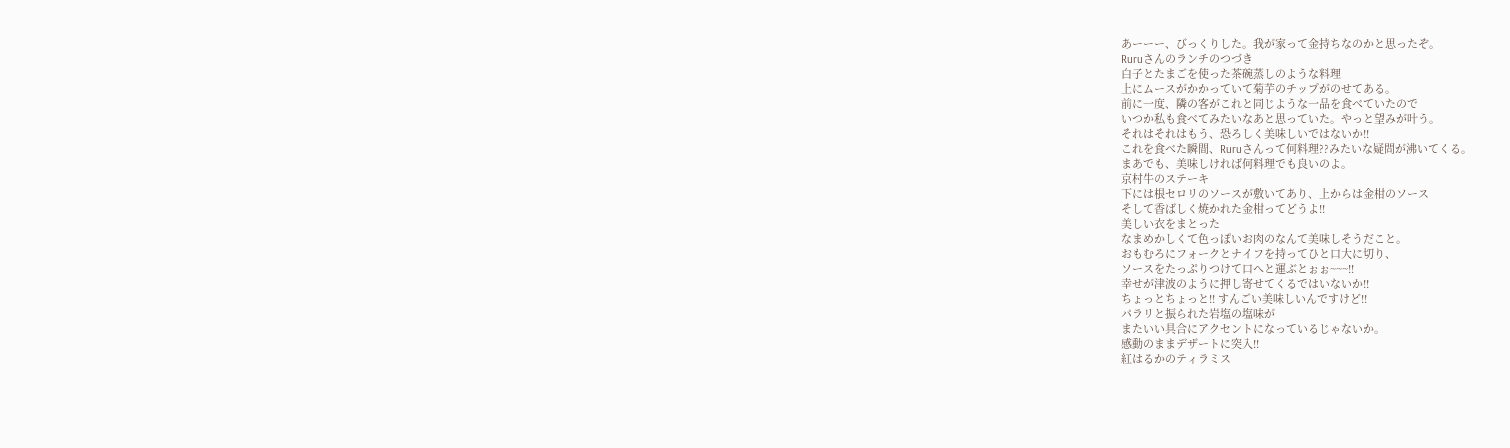あーーー、びっくりした。我が家って金持ちなのかと思ったぞ。
Ruruさんのランチのつづき
白子とたまごを使った茶碗蒸しのような料理
上にムースがかかっていて菊芋のチップがのせてある。
前に一度、隣の客がこれと同じような一品を食べていたので
いつか私も食べてみたいなあと思っていた。やっと望みが叶う。
それはそれはもう、恐ろしく美味しいではないか!!
これを食べた瞬間、Ruruさんって何料理??みたいな疑問が沸いてくる。
まあでも、美味しければ何料理でも良いのよ。
京村牛のステーキ
下には根セロリのソースが敷いてあり、上からは金柑のソース
そして香ばしく焼かれた金柑ってどうよ!!
美しい衣をまとった
なまめかしくて色っぽいお肉のなんて美味しそうだこと。
おもむろにフォークとナイフを持ってひと口大に切り、
ソースをたっぷりつけて口へと運ぶとぉぉ~~~!!
幸せが津波のように押し寄せてくるではいないか!!
ちょっとちょっと!! すんごい美味しいんですけど!!
パラリと振られた岩塩の塩味が
またいい具合にアクセントになっているじゃないか。
感動のままデザートに突入!!
紅はるかのティラミス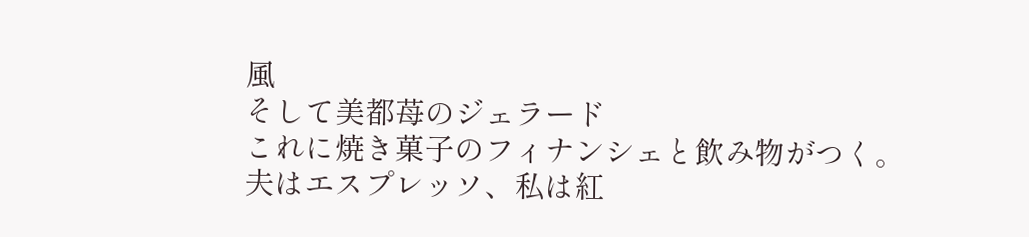風
そして美都苺のジェラード
これに焼き菓子のフィナンシェと飲み物がつく。
夫はエスプレッソ、私は紅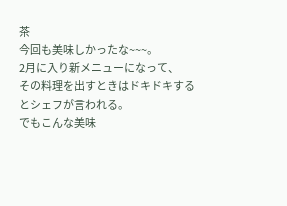茶
今回も美味しかったな~~~。
2月に入り新メニューになって、
その料理を出すときはドキドキするとシェフが言われる。
でもこんな美味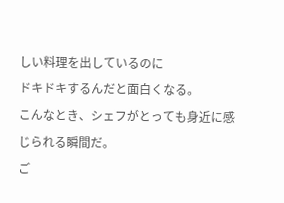しい料理を出しているのに
ドキドキするんだと面白くなる。
こんなとき、シェフがとっても身近に感じられる瞬間だ。
ご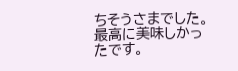ちそうさまでした。最高に美味しかったです。